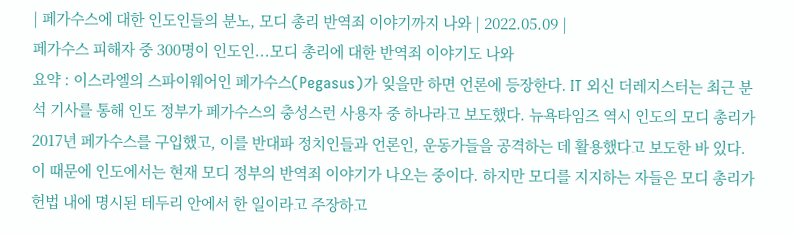| 페가수스에 대한 인도인들의 분노, 모디 총리 반역죄 이야기까지 나와 | 2022.05.09 |
페가수스 피해자 중 300명이 인도인...모디 총리에 대한 반역죄 이야기도 나와
요약 : 이스라엘의 스파이웨어인 페가수스(Pegasus)가 잊을만 하면 언론에 등장한다. IT 외신 더레지스터는 최근 분석 기사를 통해 인도 정부가 페가수스의 충성스런 사용자 중 하나라고 보도했다. 뉴욕타임즈 역시 인도의 모디 총리가 2017년 페가수스를 구입했고, 이를 반대파 정치인들과 언론인, 운동가들을 공격하는 데 활용했다고 보도한 바 있다. 이 때문에 인도에서는 현재 모디 정부의 반역죄 이야기가 나오는 중이다. 하지만 모디를 지지하는 자들은 모디 총리가 헌법 내에 명시된 테두리 안에서 한 일이라고 주장하고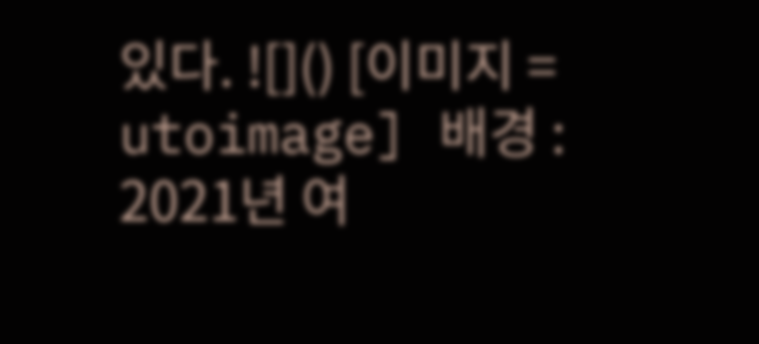있다. ![]() [이미지 = utoimage] 배경 : 2021년 여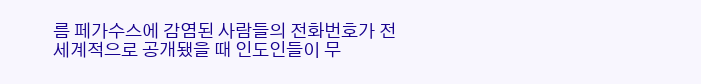름 페가수스에 감염된 사람들의 전화번호가 전 세계적으로 공개됐을 때 인도인들이 무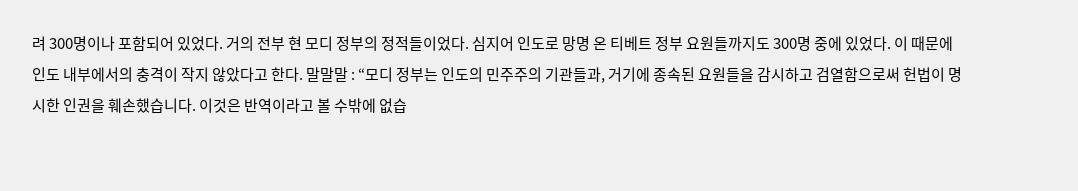려 300명이나 포함되어 있었다. 거의 전부 현 모디 정부의 정적들이었다. 심지어 인도로 망명 온 티베트 정부 요원들까지도 300명 중에 있었다. 이 때문에 인도 내부에서의 충격이 작지 않았다고 한다. 말말말 : “모디 정부는 인도의 민주주의 기관들과, 거기에 종속된 요원들을 감시하고 검열함으로써 헌법이 명시한 인권을 훼손했습니다. 이것은 반역이라고 볼 수밖에 없습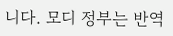니다. 모디 정부는 반역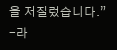을 저질렀습니다.” -라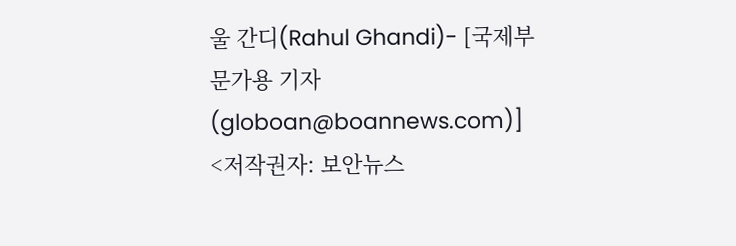울 간디(Rahul Ghandi)- [국제부 문가용 기자(globoan@boannews.com)] <저작권자: 보안뉴스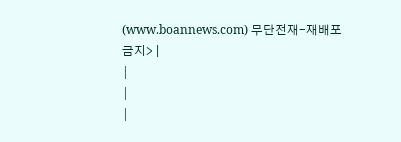(www.boannews.com) 무단전재-재배포금지> |
|
|
|